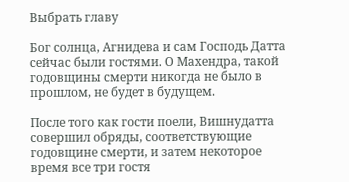Выбрать главу

Бог солнца, Агнидева и сам Господь Датта сейчас были гостями. О Махендра, такой годовщины смерти никогда не было в прошлом, не будет в будущем.

После того как гости поели, Вишнудатта совершил обряды, соответствующие годовщине смерти, и затем некоторое время все три гостя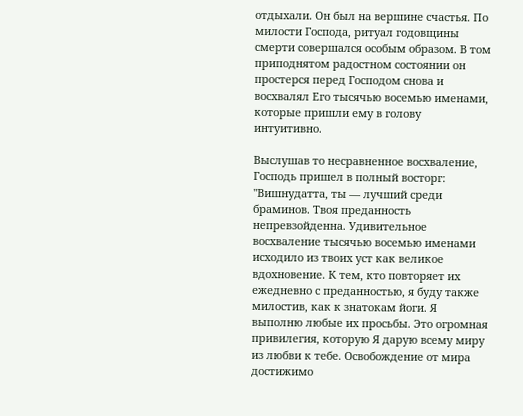отдыхали. Он был на вершине счастья. По милости Господа, ритуал годовщины смерти совершался особым образом. В том приподнятом радостном состоянии он простерся перед Господом снова и восхвалял Его тысячью восемью именами, которые пришли ему в голову интуитивно.

Выслушав то несравненное восхваление, Господь пришел в полный восторг: "Вишнудатта, ты — лучший среди браминов. Твоя преданность непревзойденна. Удивительное восхваление тысячью восемью именами исходило из твоих уст как великое вдохновение. К тем, кто повторяет их ежедневно с преданностью, я буду также милостив, как к знатокам йоги. Я выполню любые их просьбы. Это огромная привилегия, которую Я дарую всему миру из любви к тебе. Освобождение от мира достижимо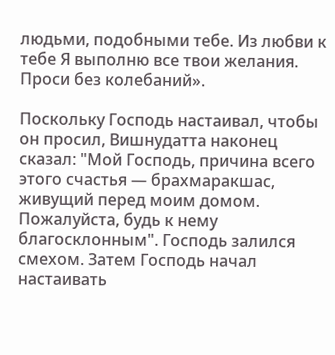людьми, подобными тебе. Из любви к тебе Я выполню все твои желания. Проси без колебаний».

Поскольку Господь настаивал, чтобы он просил, Вишнудатта наконец сказал: "Мой Господь, причина всего этого счастья — брахмаракшас, живущий перед моим домом. Пожалуйста, будь к нему благосклонным". Господь залился смехом. Затем Господь начал настаивать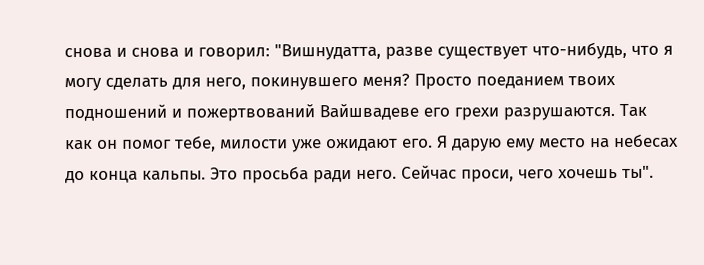снова и снова и говорил: "Вишнудатта, разве существует что-нибудь, что я могу сделать для него, покинувшего меня? Просто поеданием твоих подношений и пожертвований Вайшвадеве его грехи разрушаются. Так как он помог тебе, милости уже ожидают его. Я дарую ему место на небесах до конца кальпы. Это просьба ради него. Сейчас проси, чего хочешь ты".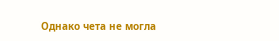Однако чета не могла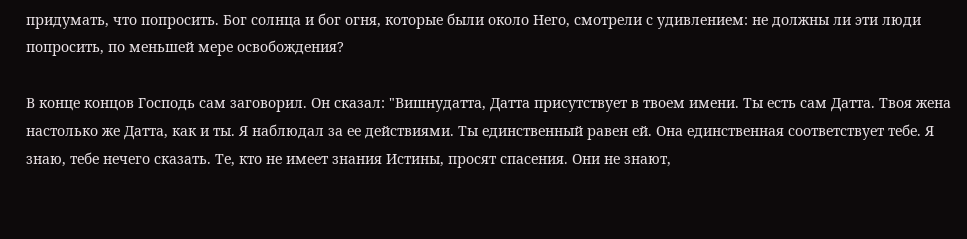придумать, что попросить. Бог солнца и бог огня, которые были около Него, смотрели с удивлением: не должны ли эти люди попросить, по меньшей мере освобождения?

В конце концов Господь сам заговорил. Он сказал: "Вишнудатта, Датта присутствует в твоем имени. Ты есть сам Датта. Твоя жена настолько же Датта, как и ты. Я наблюдал за ее действиями. Ты единственный равен ей. Она единственная соответствует тебе. Я знаю, тебе нечего сказать. Те, кто не имеет знания Истины, просят спасения. Они не знают,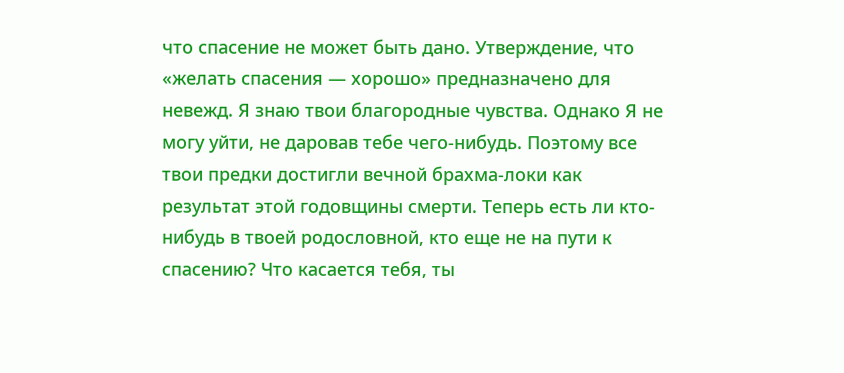что спасение не может быть дано. Утверждение, что «желать спасения — хорошо» предназначено для невежд. Я знаю твои благородные чувства. Однако Я не могу уйти, не даровав тебе чего-нибудь. Поэтому все твои предки достигли вечной брахма-локи как результат этой годовщины смерти. Теперь есть ли кто-нибудь в твоей родословной, кто еще не на пути к спасению? Что касается тебя, ты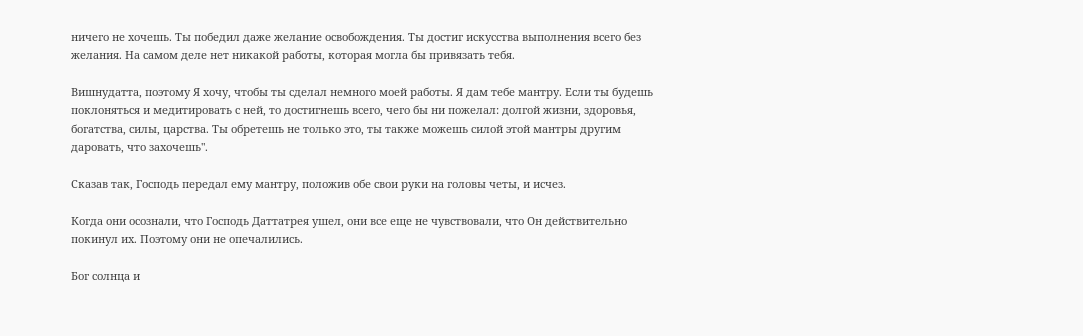ничего не хочешь. Ты победил даже желание освобождения. Ты достиг искусства выполнения всего без желания. На самом деле нет никакой работы, которая могла бы привязать тебя.

Вишнудатта, поэтому Я хочу, чтобы ты сделал немного моей работы. Я дам тебе мантру. Если ты будешь поклоняться и медитировать с ней, то достигнешь всего, чего бы ни пожелал: долгой жизни, здоровья, богатства, силы, царства. Ты обретешь не только это, ты также можешь силой этой мантры другим даровать, что захочешь".

Сказав так, Господь передал ему мантру, положив обе свои руки на головы четы, и исчез.

Когда они осознали, что Господь Даттатрея ушел, они все еще не чувствовали, что Он действительно покинул их. Поэтому они не опечалились.

Бог солнца и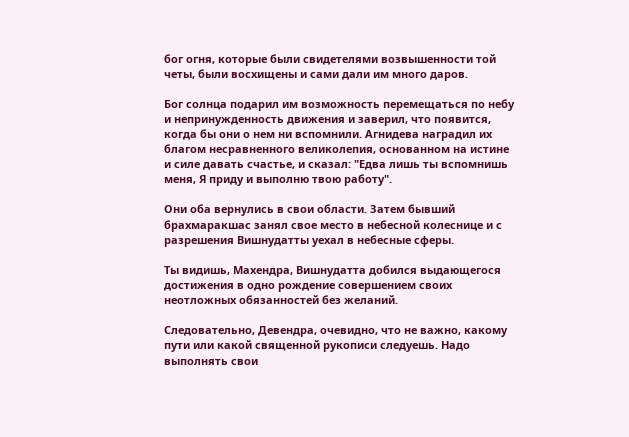бог огня, которые были свидетелями возвышенности той четы, были восхищены и сами дали им много даров.

Бог солнца подарил им возможность перемещаться по небу и непринужденность движения и заверил, что появится, когда бы они о нем ни вспомнили. Агнидева наградил их благом несравненного великолепия, основанном на истине и силе давать счастье, и сказал: "Едва лишь ты вспомнишь меня, Я приду и выполню твою работу".

Они оба вернулись в свои области. Затем бывший брахмаракшас занял свое место в небесной колеснице и с разрешения Вишнудатты уехал в небесные сферы.

Ты видишь, Махендра, Вишнудатта добился выдающегося достижения в одно рождение совершением своих неотложных обязанностей без желаний.

Следовательно, Девендра, очевидно, что не важно, какому пути или какой священной рукописи следуешь. Надо выполнять свои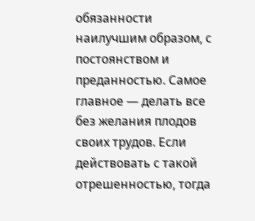обязанности наилучшим образом, с постоянством и преданностью. Самое главное — делать все без желания плодов своих трудов. Если действовать с такой отрешенностью, тогда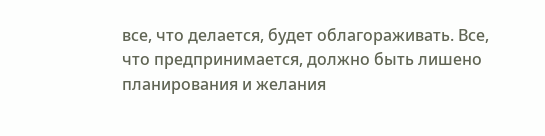все, что делается, будет облагораживать. Все, что предпринимается, должно быть лишено планирования и желания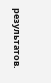результатов.